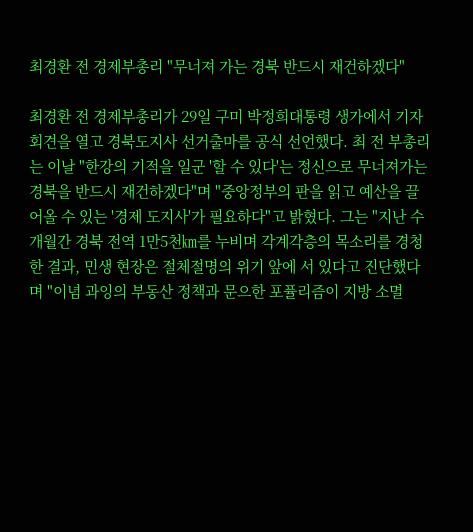최경환 전 경제부총리 "무너져 가는 경북 반드시 재건하겠다"

최경환 전 경제부총리가 29일 구미 박정희대통령 생가에서 기자회견을 열고 경북도지사 선거출마를 공식 선언했다. 최 전 부총리는 이날 "한강의 기적을 일군 '할 수 있다'는 정신으로 무너져가는 경북을 반드시 재건하겠다"며 "중앙정부의 판을 읽고 예산을 끌어올 수 있는 '경제 도지사'가 필요하다"고 밝혔다. 그는 "지난 수개월간 경북 전역 1만5천㎞를 누비며 각계각층의 목소리를 경청한 결과, 민생 현장은 절체절명의 위기 앞에 서 있다고 진단했다며 "이념 과잉의 부동산 정책과 문으한 포퓰리즘이 지방 소멸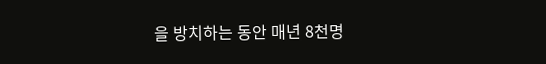을 방치하는 동안 매년 8천명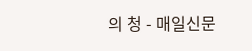의 청 - 매일신문